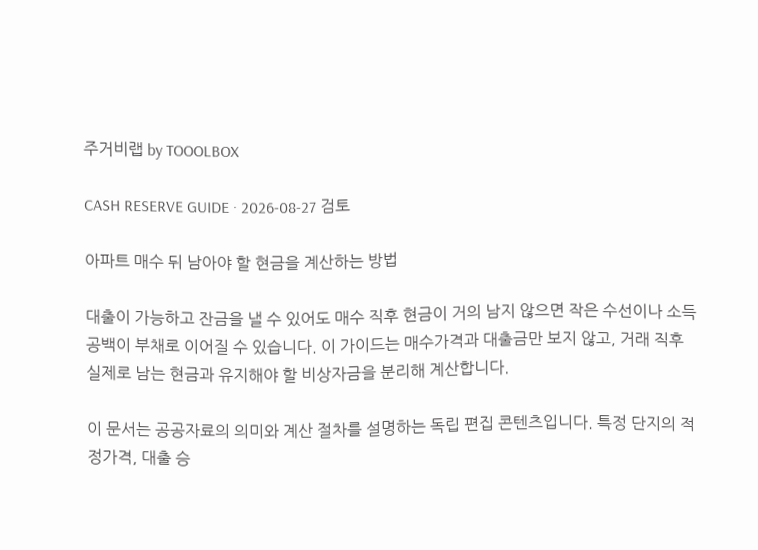주거비랩 by TOOOLBOX

CASH RESERVE GUIDE · 2026-08-27 검토

아파트 매수 뒤 남아야 할 현금을 계산하는 방법

대출이 가능하고 잔금을 낼 수 있어도 매수 직후 현금이 거의 남지 않으면 작은 수선이나 소득 공백이 부채로 이어질 수 있습니다. 이 가이드는 매수가격과 대출금만 보지 않고, 거래 직후 실제로 남는 현금과 유지해야 할 비상자금을 분리해 계산합니다.

이 문서는 공공자료의 의미와 계산 절차를 설명하는 독립 편집 콘텐츠입니다. 특정 단지의 적정가격, 대출 승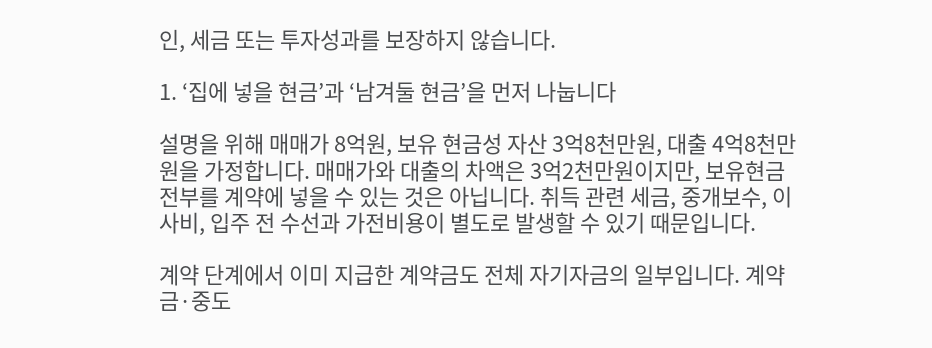인, 세금 또는 투자성과를 보장하지 않습니다.

1. ‘집에 넣을 현금’과 ‘남겨둘 현금’을 먼저 나눕니다

설명을 위해 매매가 8억원, 보유 현금성 자산 3억8천만원, 대출 4억8천만원을 가정합니다. 매매가와 대출의 차액은 3억2천만원이지만, 보유현금 전부를 계약에 넣을 수 있는 것은 아닙니다. 취득 관련 세금, 중개보수, 이사비, 입주 전 수선과 가전비용이 별도로 발생할 수 있기 때문입니다.

계약 단계에서 이미 지급한 계약금도 전체 자기자금의 일부입니다. 계약금·중도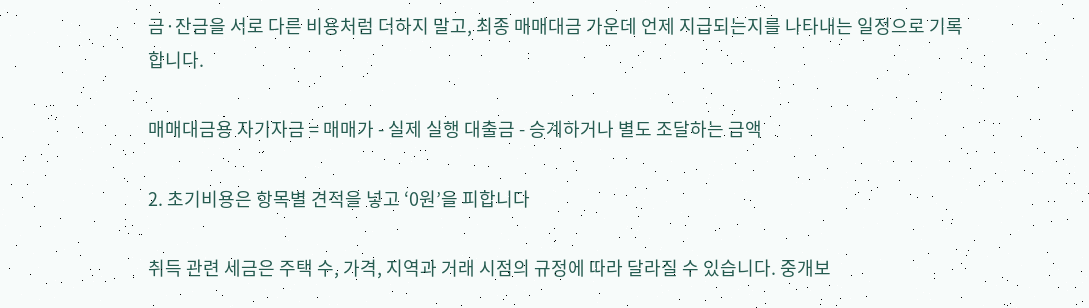금·잔금을 서로 다른 비용처럼 더하지 말고, 최종 매매대금 가운데 언제 지급되는지를 나타내는 일정으로 기록합니다.

매매대금용 자기자금 = 매매가 - 실제 실행 대출금 - 승계하거나 별도 조달하는 금액

2. 초기비용은 항목별 견적을 넣고 ‘0원’을 피합니다

취득 관련 세금은 주택 수, 가격, 지역과 거래 시점의 규정에 따라 달라질 수 있습니다. 중개보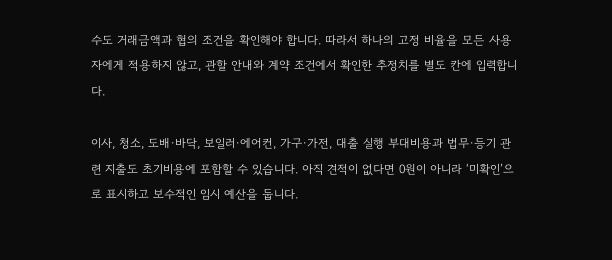수도 거래금액과 협의 조건을 확인해야 합니다. 따라서 하나의 고정 비율을 모든 사용자에게 적용하지 않고, 관할 안내와 계약 조건에서 확인한 추정치를 별도 칸에 입력합니다.

이사, 청소, 도배·바닥, 보일러·에어컨, 가구·가전, 대출 실행 부대비용과 법무·등기 관련 지출도 초기비용에 포함할 수 있습니다. 아직 견적이 없다면 0원이 아니라 ‘미확인’으로 표시하고 보수적인 임시 예산을 둡니다.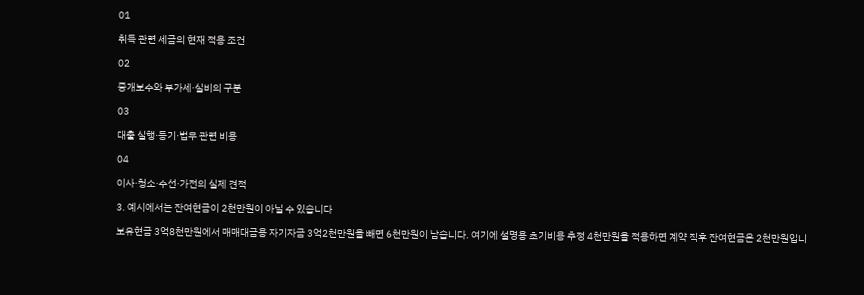01

취득 관련 세금의 현재 적용 조건

02

중개보수와 부가세·실비의 구분

03

대출 실행·등기·법무 관련 비용

04

이사·청소·수선·가전의 실제 견적

3. 예시에서는 잔여현금이 2천만원이 아닐 수 있습니다

보유현금 3억8천만원에서 매매대금용 자기자금 3억2천만원을 빼면 6천만원이 남습니다. 여기에 설명용 초기비용 추정 4천만원을 적용하면 계약 직후 잔여현금은 2천만원입니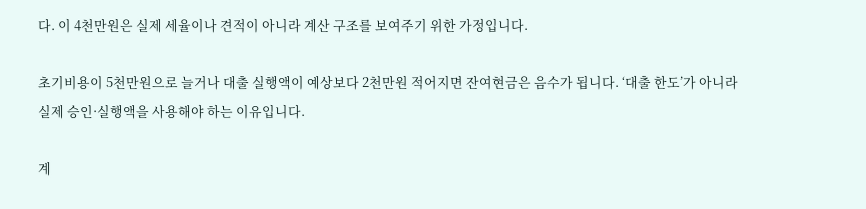다. 이 4천만원은 실제 세율이나 견적이 아니라 계산 구조를 보여주기 위한 가정입니다.

초기비용이 5천만원으로 늘거나 대출 실행액이 예상보다 2천만원 적어지면 잔여현금은 음수가 됩니다. ‘대출 한도’가 아니라 실제 승인·실행액을 사용해야 하는 이유입니다.

계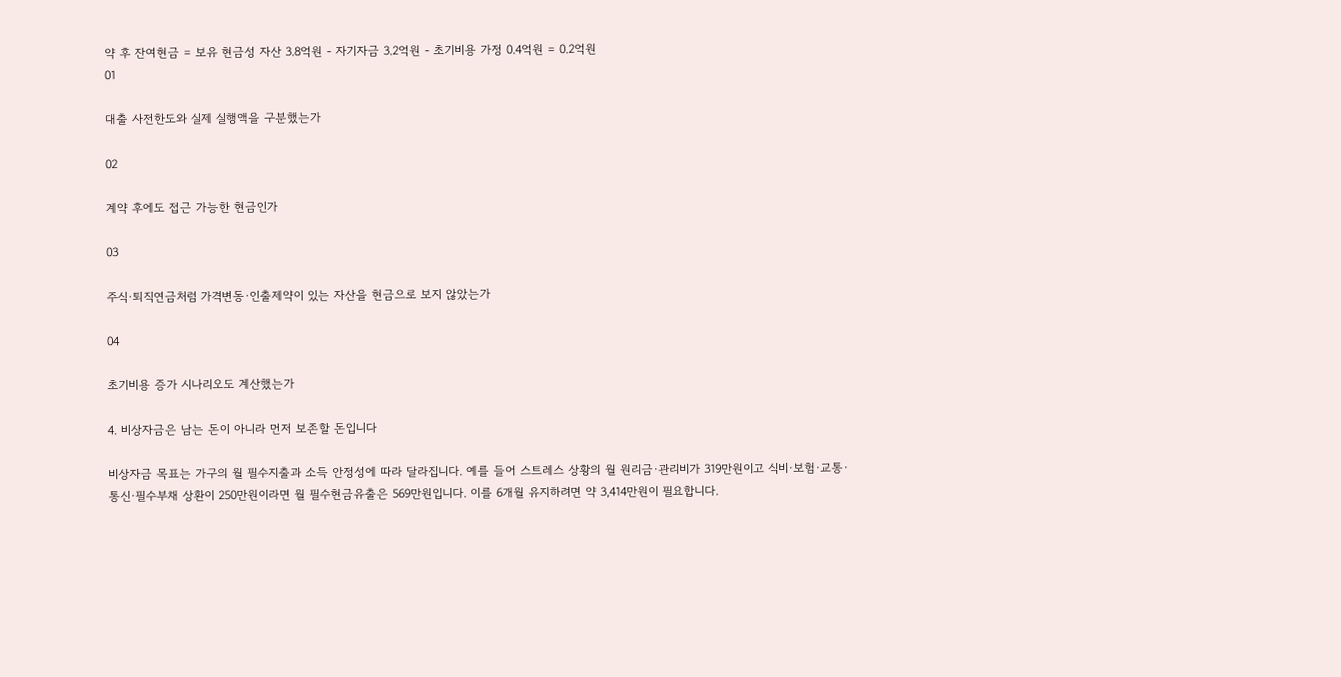약 후 잔여현금 = 보유 현금성 자산 3.8억원 - 자기자금 3.2억원 - 초기비용 가정 0.4억원 = 0.2억원
01

대출 사전한도와 실제 실행액을 구분했는가

02

계약 후에도 접근 가능한 현금인가

03

주식·퇴직연금처럼 가격변동·인출제약이 있는 자산을 현금으로 보지 않았는가

04

초기비용 증가 시나리오도 계산했는가

4. 비상자금은 남는 돈이 아니라 먼저 보존할 돈입니다

비상자금 목표는 가구의 월 필수지출과 소득 안정성에 따라 달라집니다. 예를 들어 스트레스 상황의 월 원리금·관리비가 319만원이고 식비·보험·교통·통신·필수부채 상환이 250만원이라면 월 필수현금유출은 569만원입니다. 이를 6개월 유지하려면 약 3,414만원이 필요합니다.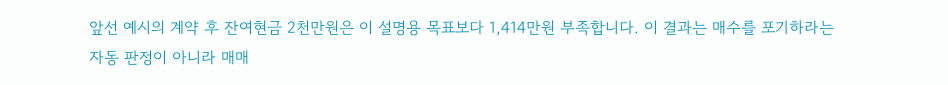앞선 예시의 계약 후 잔여현금 2천만원은 이 설명용 목표보다 1,414만원 부족합니다. 이 결과는 매수를 포기하라는 자동 판정이 아니라 매매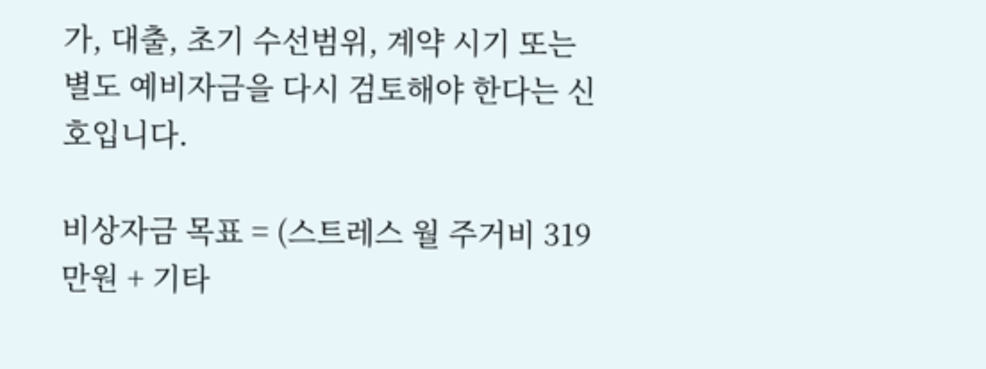가, 대출, 초기 수선범위, 계약 시기 또는 별도 예비자금을 다시 검토해야 한다는 신호입니다.

비상자금 목표 = (스트레스 월 주거비 319만원 + 기타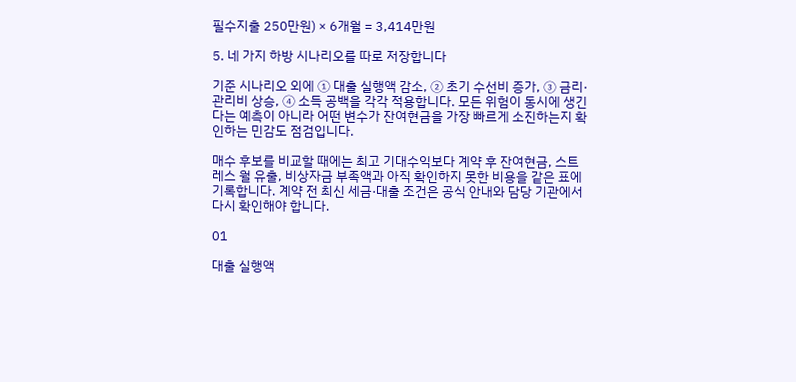필수지출 250만원) × 6개월 = 3,414만원

5. 네 가지 하방 시나리오를 따로 저장합니다

기준 시나리오 외에 ① 대출 실행액 감소, ② 초기 수선비 증가, ③ 금리·관리비 상승, ④ 소득 공백을 각각 적용합니다. 모든 위험이 동시에 생긴다는 예측이 아니라 어떤 변수가 잔여현금을 가장 빠르게 소진하는지 확인하는 민감도 점검입니다.

매수 후보를 비교할 때에는 최고 기대수익보다 계약 후 잔여현금, 스트레스 월 유출, 비상자금 부족액과 아직 확인하지 못한 비용을 같은 표에 기록합니다. 계약 전 최신 세금·대출 조건은 공식 안내와 담당 기관에서 다시 확인해야 합니다.

01

대출 실행액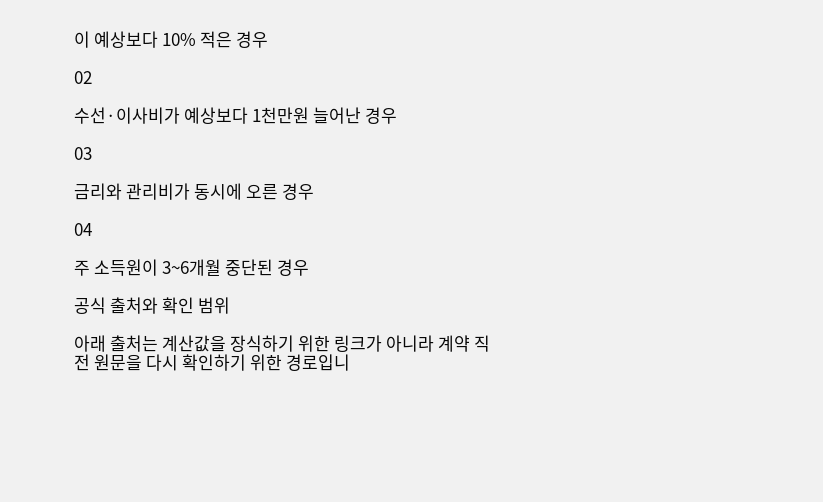이 예상보다 10% 적은 경우

02

수선·이사비가 예상보다 1천만원 늘어난 경우

03

금리와 관리비가 동시에 오른 경우

04

주 소득원이 3~6개월 중단된 경우

공식 출처와 확인 범위

아래 출처는 계산값을 장식하기 위한 링크가 아니라 계약 직전 원문을 다시 확인하기 위한 경로입니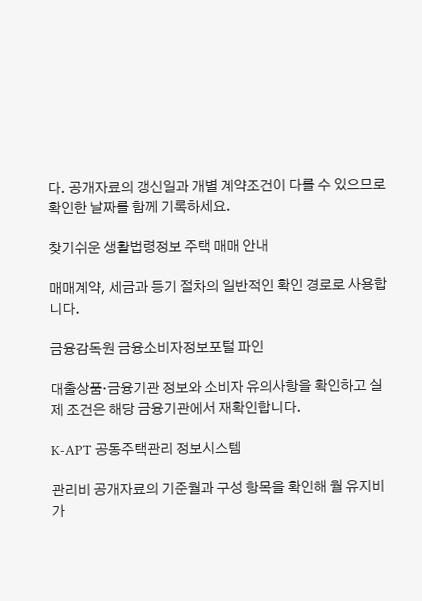다. 공개자료의 갱신일과 개별 계약조건이 다를 수 있으므로 확인한 날짜를 함께 기록하세요.

찾기쉬운 생활법령정보 주택 매매 안내

매매계약, 세금과 등기 절차의 일반적인 확인 경로로 사용합니다.

금융감독원 금융소비자정보포털 파인

대출상품·금융기관 정보와 소비자 유의사항을 확인하고 실제 조건은 해당 금융기관에서 재확인합니다.

K-APT 공동주택관리 정보시스템

관리비 공개자료의 기준월과 구성 항목을 확인해 월 유지비 가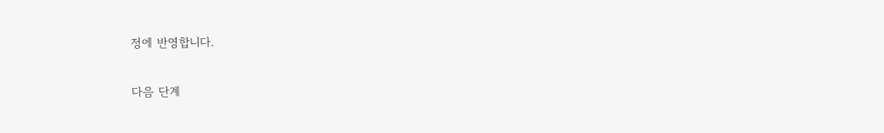정에 반영합니다.

다음 단계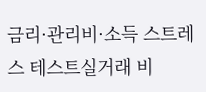금리·관리비·소득 스트레스 테스트실거래 비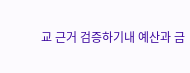교 근거 검증하기내 예산과 금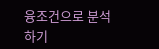융조건으로 분석하기